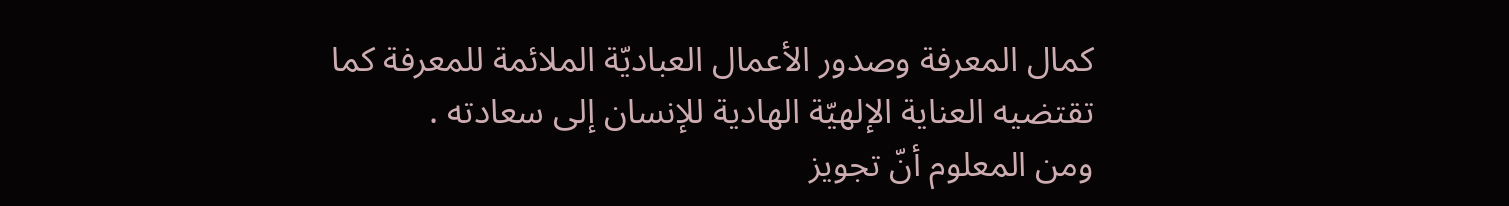كمال المعرفة وصدور الأعمال العباديّة الملائمة للمعرفة كما تقتضيه العناية الإلهيّة الهادية للإنسان إلى سعادته .
ومن المعلوم أنّ تجويز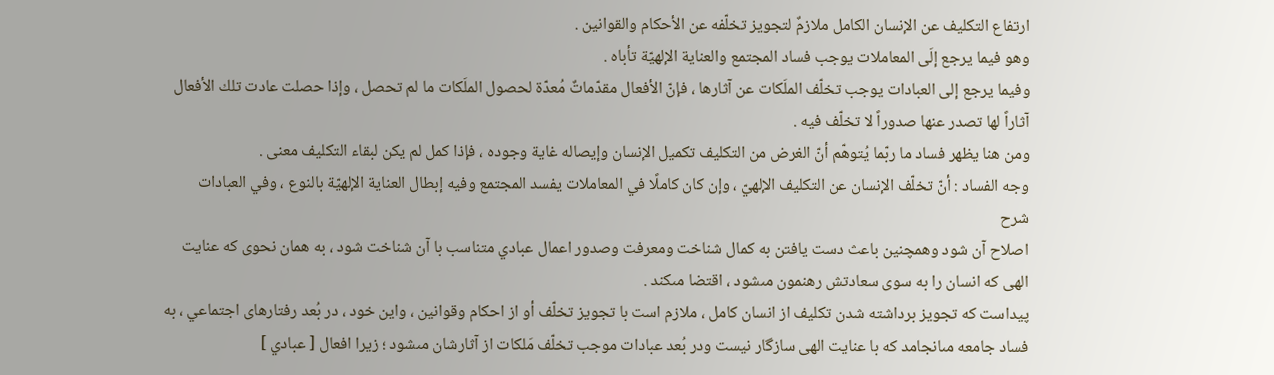ارتفاع التكليف عن الإنسان الكامل ملازمٌ لتجويز تخلّفه عن الأحكام والقوانين .
وهو فيما يرجع إلَى المعاملات يوجب فساد المجتمع والعناية الإلهيّة تأباه .
وفيما يرجع إلى العبادات يوجب تخلّف الملَكات عن آثارها ، فإنّ الأفعال مقدّماتٌ مُعدّة لحصول الملَكات ما لم تحصل ، وإذا حصلت عادت تلك الأفعال آثاراً لها تصدر عنها صدوراً لا تخلّف فيه .
ومن هنا يظهر فساد ما ربّما يُتوهّم أنّ الغرض من التكليف تكميل الإنسان وإيصاله غاية وجوده ، فإذا كمل لم يكن لبقاء التكليف معنى .
وجه الفساد : أنّ تخلّف الإنسان عن التكليف الإلهيّ ، وإن كان كاملًا في المعاملات يفسد المجتمع وفيه إبطال العناية الإلهيّة بالنوع ، وفي العبادات
شرح
اصلاح آن شود وهمچنين باعث دست يافتن به كمال شناخت ومعرفت وصدور اعمال عبادي متناسب با آن شناخت شود ، به همان نحوى كه عنايت الهى كه انسان را به سوى سعادتش رهنمون مىشود ، اقتضا مىكند .
پيداست كه تجويز برداشته شدن تكليف از انسان كامل ، ملازم است با تجويز تخلّف أو از احكام وقوانين ، واين خود ، در بُعد رفتارهاى اجتماعي ، به فساد جامعه مىانجامد كه با عنايت الهى سازگار نيست ودر بُعد عبادات موجب تخلّف مَلكات از آثارشان مىشود ؛ زيرا افعال [ عبادي ]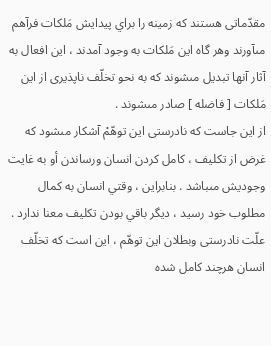مقدّماتى هستند كه زمينه را براي پيدايش مَلكات فرآهم مىآورند وهر گاه اين مَلكات به وجود آمدند ، اين افعال به آثار آنها تبديل مىشوند كه به نحو تخلّف ناپذيرى از اين مَلكات [ فاضله ] صادر مىشوند .
از اين جاست كه نادرستى اين توهّمْ آشكار مىشود كه غرض از تكليف ، كامل كردن انسان ورساندن أو به غايت وجوديش مىباشد . بنابراين ، وقتي انسان به كمال مطلوب خود رسيد ، ديگر باقي بودن تكليف معنا ندارد .
علّت نادرستى وبطلان اين توهّم ، اين است كه تخلّف انسان هرچند كامل شده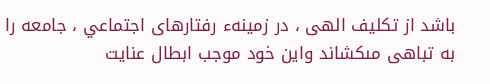باشد از تكليف الهى ، در زمينهء رفتارهاى اجتماعي ، جامعه را به تباهى مىكشاند واين خود موجب ابطال عنايت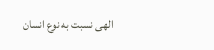الهى نسبت به نوع انسان